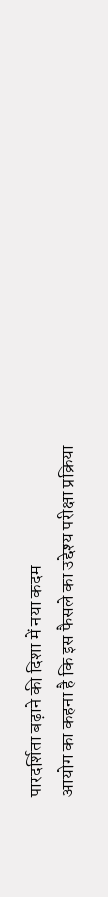पारदर्शिता बढ़ाने की दिशा में नया कदम
आयोग का कहना है कि इस फैसले का उद्देश्य परीक्षा प्रक्रिया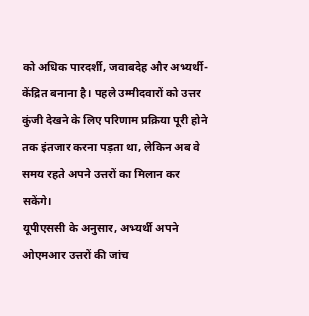को अधिक पारदर्शी, जवाबदेह और अभ्यर्थी-केंद्रित बनाना है। पहले उम्मीदवारों को उत्तर कुंजी देखने के लिए परिणाम प्रक्रिया पूरी होने तक इंतजार करना पड़ता था, लेकिन अब वे समय रहते अपने उत्तरों का मिलान कर सकेंगे।
यूपीएससी के अनुसार, अभ्यर्थी अपने ओएमआर उत्तरों की जांच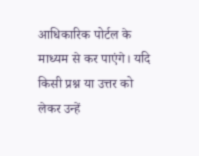आधिकारिक पोर्टल के माध्यम से कर पाएंगे। यदि किसी प्रश्न या उत्तर को लेकर उन्हें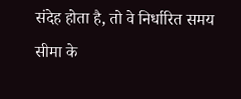संदेह होता है, तो वे निर्धारित समय सीमा के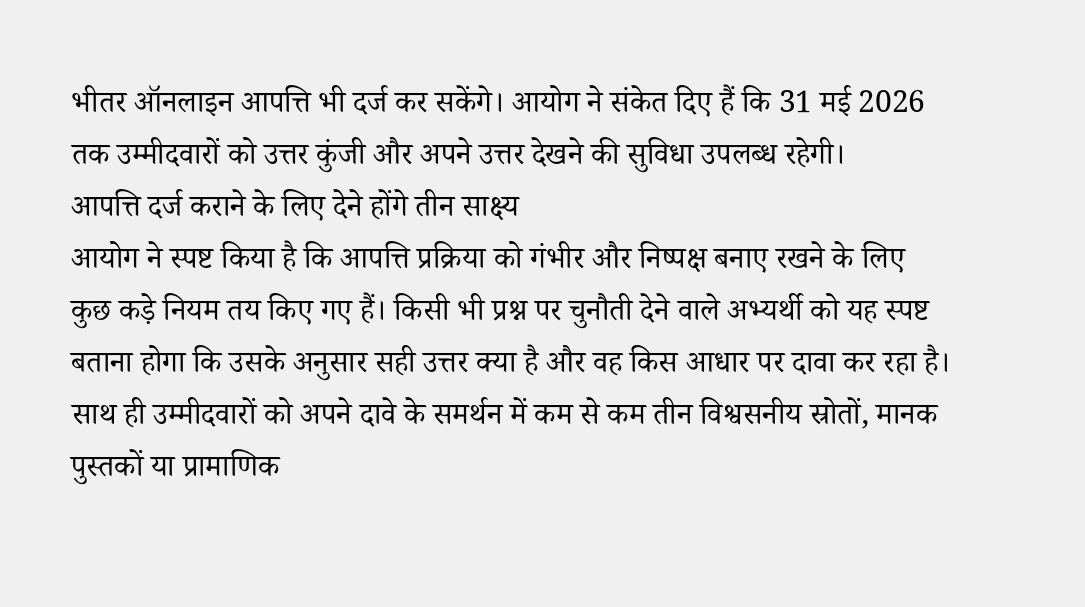भीतर ऑनलाइन आपत्ति भी दर्ज कर सकेंगे। आयोग ने संकेत दिए हैं कि 31 मई 2026 तक उम्मीदवारों को उत्तर कुंजी और अपने उत्तर देखने की सुविधा उपलब्ध रहेगी।
आपत्ति दर्ज कराने के लिए देने होंगे तीन साक्ष्य
आयोग ने स्पष्ट किया है कि आपत्ति प्रक्रिया को गंभीर और निष्पक्ष बनाए रखने के लिए कुछ कड़े नियम तय किए गए हैं। किसी भी प्रश्न पर चुनौती देने वाले अभ्यर्थी को यह स्पष्ट बताना होगा कि उसके अनुसार सही उत्तर क्या है और वह किस आधार पर दावा कर रहा है।
साथ ही उम्मीदवारों को अपने दावे के समर्थन में कम से कम तीन विश्वसनीय स्रोतों, मानक पुस्तकों या प्रामाणिक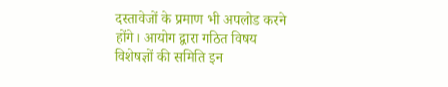दस्तावेजों के प्रमाण भी अपलोड करने होंगे। आयोग द्वारा गठित विषय विशेषज्ञों की समिति इन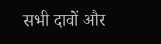सभी दावों और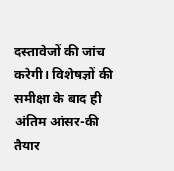दस्तावेजों की जांच करेगी। विशेषज्ञों की समीक्षा के बाद ही अंतिम आंसर-की तैयार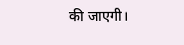की जाएगी।